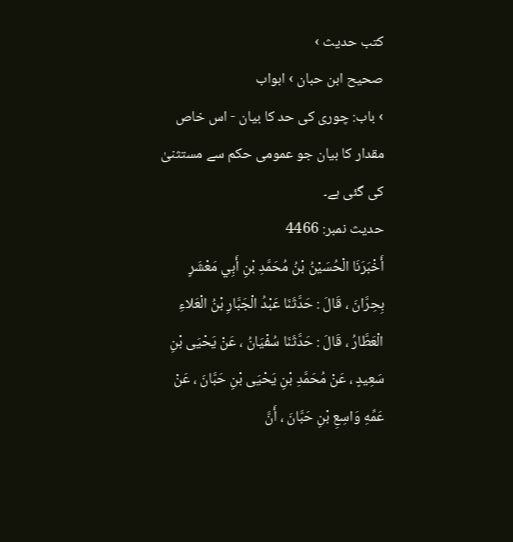کتب حدیث ›
صحیح ابن حبان › ابواب
› باب: چوری کی حد کا بیان - اس خاص مقدار کا بیان جو عمومی حکم سے مستثنیٰ کی گئی ہے۔
حدیث نمبر: 4466
أَخْبَرَنَا الْحُسَيْنُ بْنُ مُحَمَّدِ بْنِ أَبِي مَعْشَرٍ بِحِرَّانَ ، قَالَ : حَدَّثَنَا عَبْدُ الْجَبَّارِ بْنُ الْعَلاءِ الْعَطَّارُ ، قَالَ : حَدَّثَنَا سُفْيَانُ ، عَنْ يَحْيَى بْنِ سَعِيدٍ ، عَنْ مُحَمَّدِ بْنِ يَحْيَى بْنِ حَبَّانَ ، عَنْ عَمِّهِ وَاسِعِ بْنِ حَبَّانَ ، أَنَّ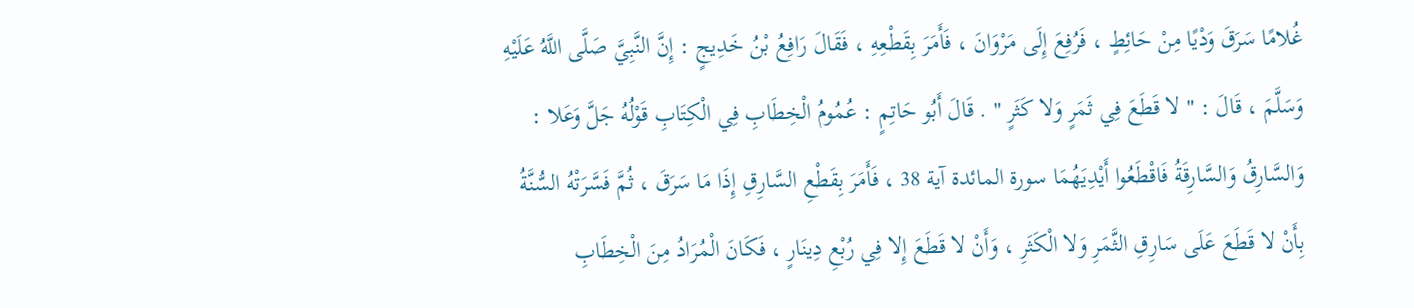غُلامًا سَرَقَ وَدْيًا مِنْ حَائِطٍ ، فَرُفِعَ إِلَى مَرْوَانَ ، فَأَمَرَ بِقَطْعِهِ ، فَقَالَ رَافِعُ بْنُ خَدِيجٍ : إِنَّ النَّبِيَّ صَلَّى اللَّهُ عَلَيْهِ وَسَلَّمَ ، قَالَ : " لا قَطَعَ فِي ثَمَرٍ وَلا كَثَرٍ " . قَالَ أَبُو حَاتِمٍ : عُمُومُ الْخِطَابِ فِي الْكِتَابِ قَوْلُهُ جَلَّ وَعَلا : وَالسَّارِقُ وَالسَّارِقَةُ فَاقْطَعُوا أَيْدِيَهُمَا سورة المائدة آية 38 ، فَأَمَرَ بِقَطْعِ السَّارِقِ إِذَا مَا سَرَقَ ، ثُمَّ فَسَّرَتْهُ السُّنَّةُ بِأَنْ لا قَطَعَ عَلَى سَارِقِ الثَّمَرِ وَلا الْكَثَرِ ، وَأَنْ لا قَطَعَ إِلا فِي رُبْعِ دِينَارٍ ، فَكَانَ الْمُرَادُ مِنَ الْخِطَابِ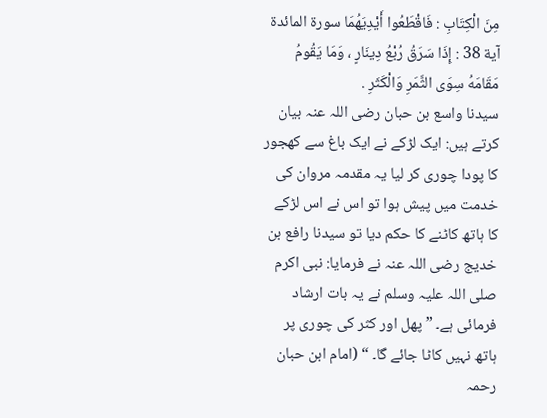مِنَ الْكِتَابِ : فَاقْطَعُوا أَيْدِيَهُمَا سورة المائدة آية 38 : إِذَا سَرَقُ رُبْعُ دِينَارٍ ، وَمَا يَقُومُ مَقَامَهُ سِوَى الثَّمَرِ وَالْكَثَرِ .
سیدنا واسع بن حبان رضی اللہ عنہ بیان کرتے ہیں: ایک لڑکے نے ایک باغ سے کھجور کا پودا چوری کر لیا یہ مقدمہ مروان کی خدمت میں پیش ہوا تو اس نے اس لڑکے کا ہاتھ کاٹنے کا حکم دیا تو سیدنا رافع بن خدیج رضی اللہ عنہ نے فرمایا: نبی اکرم صلی اللہ علیہ وسلم نے یہ بات ارشاد فرمائی ہے۔ ” پھل اور کثر کی چوری پر ہاتھ نہیں کاٹا جائے گا۔ “ (امام ابن حبان رحمہ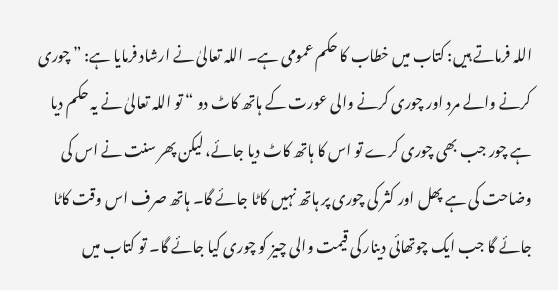اللہ فرماتے ہیں: کتاب میں خطاب کا حکم عمومی ہے۔ اللہ تعالیٰ نے ارشاد فرمایا ہے: ” چوری کرنے والے مرد اور چوری کرنے والی عورت کے ہاتھ کاٹ دو “ تو اللہ تعالیٰ نے یہ حکم دیا ہے چور جب بھی چوری کرے تو اس کا ہاتھ کاٹ دیا جائے، لیکن پھر سنت نے اس کی وضاحت کی ہے پھل اور کثر کی چوری پر ہاتھ نہیں کاٹا جائے گا۔ ہاتھ صرف اس وقت کاٹا جائے گا جب ایک چوتھائی دینار کی قیمت والی چیز کو چوری کیا جائے گا۔ تو کتاب میں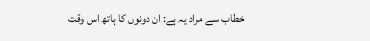خطاب سے مراد یہ ہے: ان دونوں کا ہاتھ اس وقت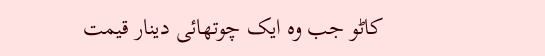کاٹو جب وہ ایک چوتھائی دینار قیمت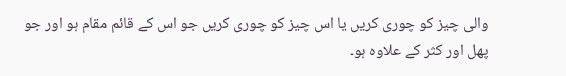والی چیز کو چوری کریں یا اس چیز کو چوری کریں جو اس کے قائم مقام ہو اور جو پھل اور کثر کے علاوہ ہو۔